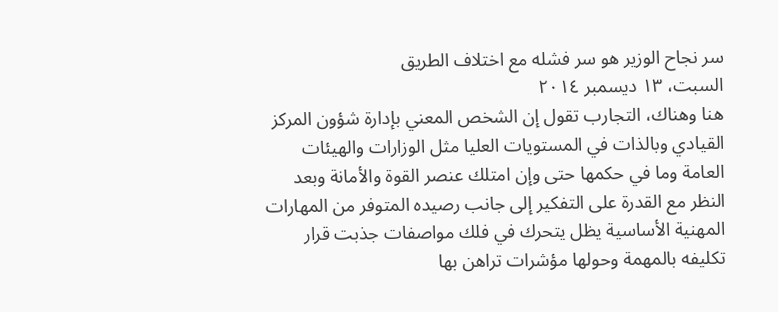سر نجاح الوزير هو سر فشله مع اختلاف الطريق
السبت، ١٣ ديسمبر ٢٠١٤
هنا وهناك، التجارب تقول إن الشخص المعني بإدارة شؤون المركز القيادي وبالذات في المستويات العليا مثل الوزارات والهيئات العامة وما في حكمها حتى وإن امتلك عنصر القوة والأمانة وبعد النظر مع القدرة على التفكير إلى جانب رصيده المتوفر من المهارات المهنية الأساسية يظل يتحرك في فلك مواصفات جذبت قرار تكليفه بالمهمة وحولها مؤشرات تراهن بها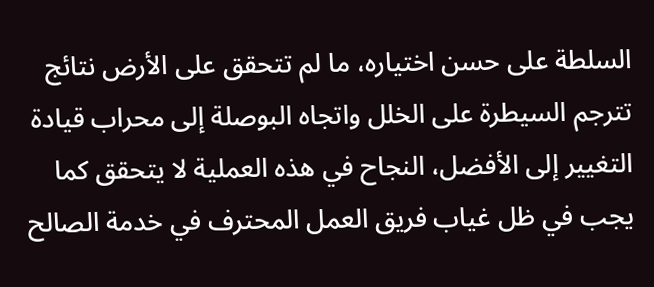السلطة على حسن اختياره، ما لم تتحقق على الأرض نتائج تترجم السيطرة على الخلل واتجاه البوصلة إلى محراب قيادة التغيير إلى الأفضل، النجاح في هذه العملية لا يتحقق كما يجب في ظل غياب فريق العمل المحترف في خدمة الصالح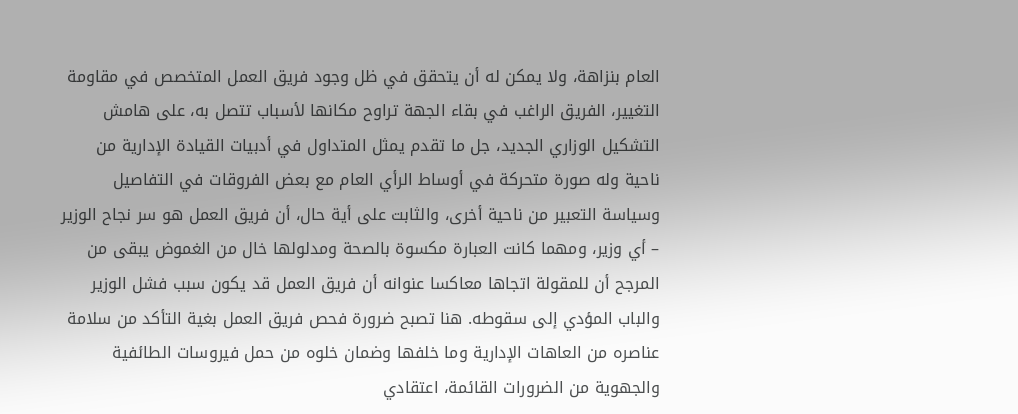العام بنزاهة، ولا يمكن له أن يتحقق في ظل وجود فريق العمل المتخصص في مقاومة التغيير، الفريق الراغب في بقاء الجهة تراوح مكانها لأسباب تتصل به، على هامش التشكيل الوزاري الجديد، جل ما تقدم يمثل المتداول في أدبيات القيادة الإدارية من ناحية وله صورة متحركة في أوساط الرأي العام مع بعض الفروقات في التفاصيل وسياسة التعبير من ناحية أخرى، والثابت على أية حال، أن فريق العمل هو سر نجاح الوزير – أي وزير، ومهما كانت العبارة مكسوة بالصحة ومدلولها خال من الغموض يبقى من المرجح أن للمقولة اتجاها معاكسا عنوانه أن فريق العمل قد يكون سبب فشل الوزير والباب المؤدي إلى سقوطه. هنا تصبح ضرورة فحص فريق العمل بغية التأكد من سلامة عناصره من العاهات الإدارية وما خلفها وضمان خلوه من حمل فيروسات الطائفية والجهوية من الضرورات القائمة، اعتقادي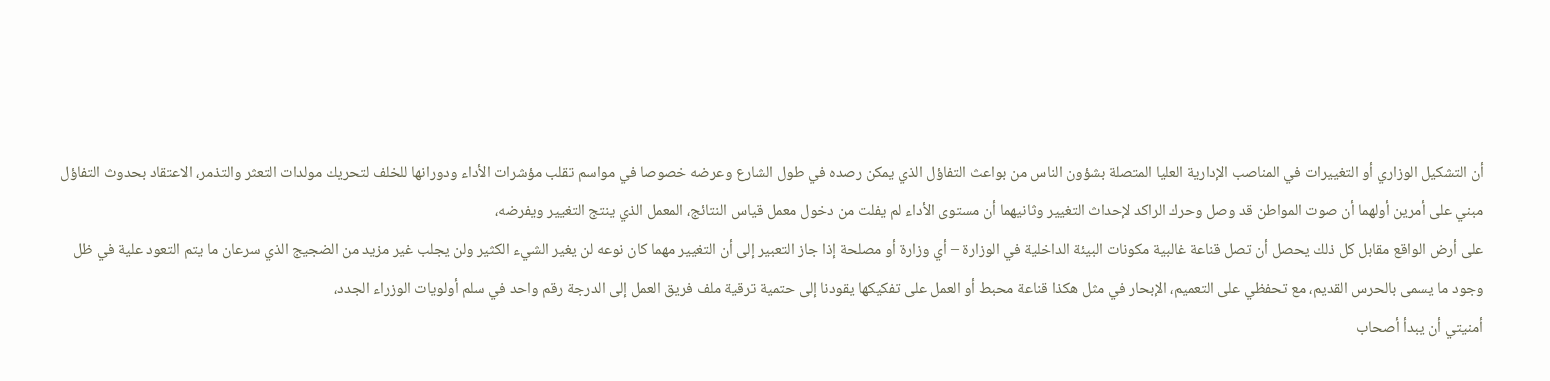أن التشكيل الوزاري أو التغييرات في المناصب الإدارية العليا المتصلة بشؤون الناس من بواعث التفاؤل الذي يمكن رصده في طول الشارع وعرضه خصوصا في مواسم تقلب مؤشرات الأداء ودورانها للخلف لتحريك مولدات التعثر والتذمر، الاعتقاد بحدوث التفاؤل مبني على أمرين أولهما أن صوت المواطن قد وصل وحرك الراكد لإحداث التغيير وثانيهما أن مستوى الأداء لم يفلت من دخول معمل قياس النتائج، المعمل الذي ينتج التغيير ويفرضه،
على أرض الواقع مقابل كل ذلك يحصل أن تصل قناعة غالبية مكونات البيئة الداخلية في الوزارة – أي وزارة أو مصلحة إذا جاز التعبير إلى أن التغيير مهما كان نوعه لن يغير الشيء الكثير ولن يجلب غير مزيد من الضجيج الذي سرعان ما يتم التعود علية في ظل وجود ما يسمى بالحرس القديم، مع تحفظي على التعميم، الإبحار في مثل هكذا قناعة محبط أو العمل على تفكيكها يقودنا إلى حتمية ترقية ملف فريق العمل إلى الدرجة رقم واحد في سلم أولويات الوزراء الجدد،
أمنيتي أن يبدأ أصحاب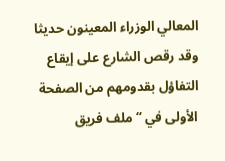المعالي الوزراء المعينون حديثا وقد رقص الشارع على إيقاع التفاؤل بقدومهم من الصفحة الأولى في “ملف فريق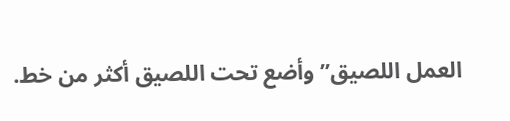العمل اللصيق” وأضع تحت اللصيق أكثر من خط.